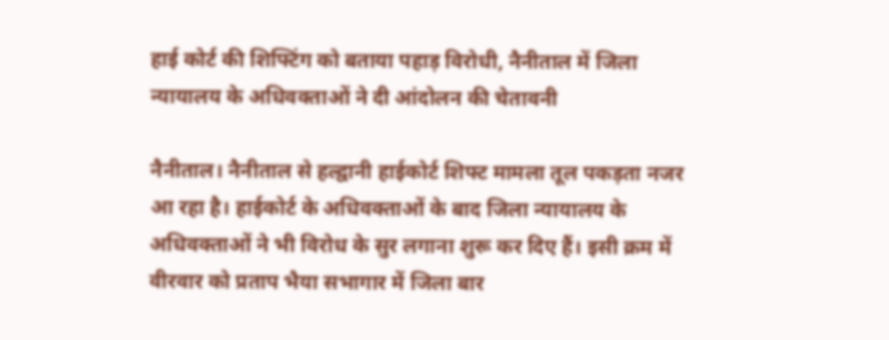हाई कोर्ट की शिफ्टिंग को बताया पहाड़ विरोधी, नैनीताल में जिला न्यायालय के अधिवक्ताओं ने दी आंदोलन की चेतावनी

नैनीताल। नैनीताल से हल्द्वानी हाईकोर्ट शिफ्ट मामला तूल पकड़ता नजर आ रहा है। हाईकोर्ट के अधिवक्ताओं के बाद जिला न्यायालय के अधिवक्ताओं ने भी विरोध के सुर लगाना शुरू कर दिए हैं। इसी क्रम में वीरवार को प्रताप भैया सभागार में जिला बार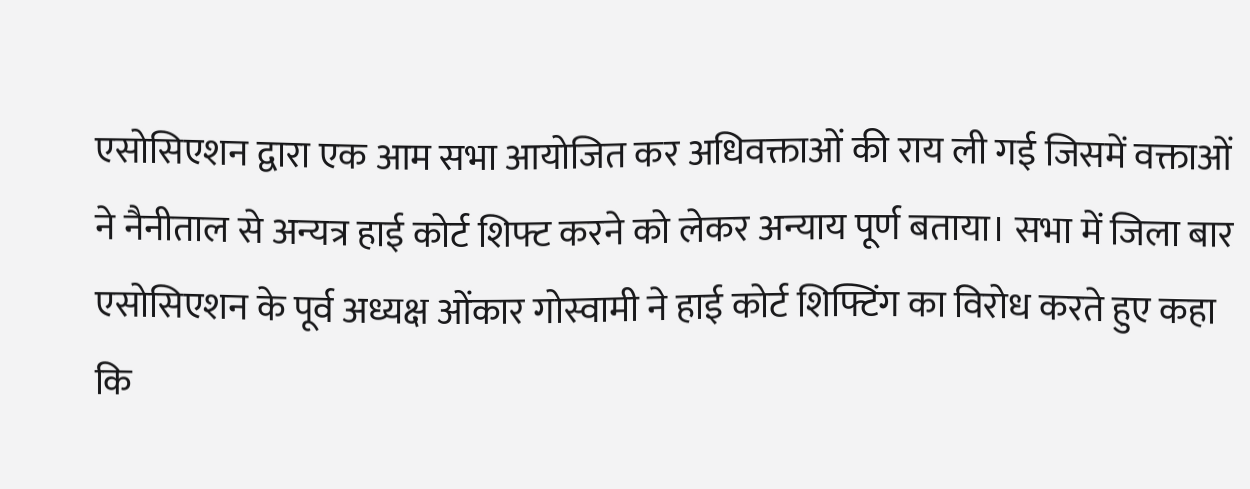एसोसिएशन द्वारा एक आम सभा आयोजित कर अधिवक्ताओं की राय ली गई जिसमें वक्ताओं ने नैनीताल से अन्यत्र हाई कोर्ट शिफ्ट करने को लेकर अन्याय पूर्ण बताया। सभा में जिला बार एसोसिएशन के पूर्व अध्यक्ष ओंकार गोस्वामी ने हाई कोर्ट शिफ्टिंग का विरोध करते हुए कहा कि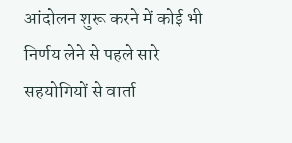आंदोलन शुरू करने में कोई भी निर्णय लेने से पहले सारे सहयोगियों से वार्ता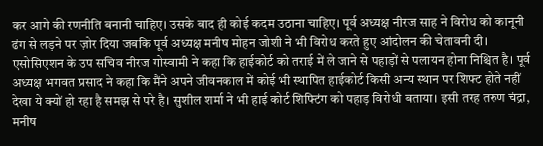कर आगे की रणनीति बनानी चाहिए। उसके बाद ही कोई कदम उठाना चाहिए। पूर्व अध्यक्ष नीरज साह ने विरोध को कानूनी ढंग से लड़ने पर ज़ोर दिया जबकि पूर्व अध्यक्ष मनीष मोहन जोशी ने भी विरोध करते हुए आंदोलन की चेतावनी दी।
एसोसिएशन के उप सचिव नीरज गोस्वामी ने कहा कि हाईकोर्ट को तराई में ले जाने से पहाड़ों से पलायन होना निश्चित है। पूर्व अध्यक्ष भगवत प्रसाद ने कहा कि मैंने अपने जीवनकाल में कोई भी स्थापित हाईकोर्ट किसी अन्य स्थान पर शिफ्ट होते नहीं देखा ये क्यों हो रहा है समझ से परे है। सुशील शर्मा ने भी हाई कोर्ट शिफ्टिंग को पहाड़ विरोधी बताया। इसी तरह तरुण चंद्रा, मनीष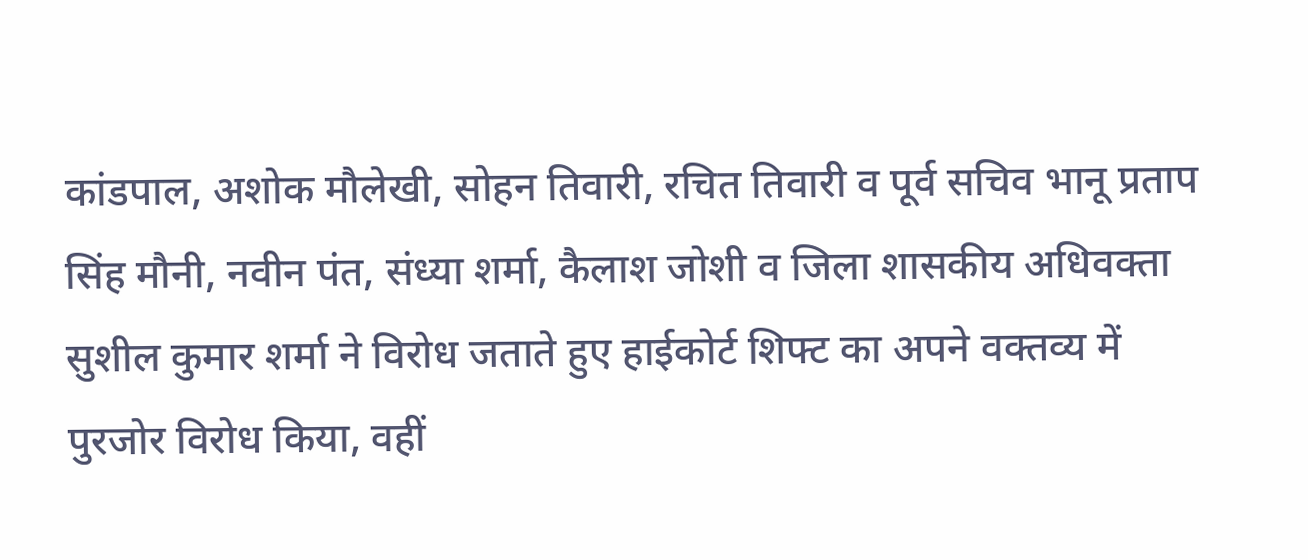कांडपाल, अशोक मौलेखी, सोहन तिवारी, रचित तिवारी व पूर्व सचिव भानू प्रताप सिंह मौनी, नवीन पंत, संध्या शर्मा, कैलाश जोशी व जिला शासकीय अधिवक्ता सुशील कुमार शर्मा ने विरोध जताते हुए हाईकोर्ट शिफ्ट का अपने वक्तव्य में पुरजोर विरोध किया, वहीं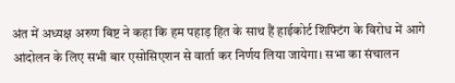अंत में अध्यक्ष अरुण बिष्ट ने कहा कि हम पहाड़ हित के साथ हैं हाईकोर्ट शिफ्टिंग के विरोध में आगे आंदोलन के लिए सभी बार एसोसिएशन से वार्ता कर निर्णय लिया जायेगा। सभा का संचालन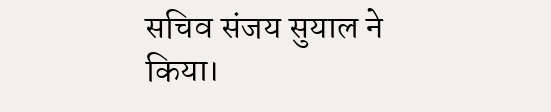सचिव संजय सुयाल ने किया।